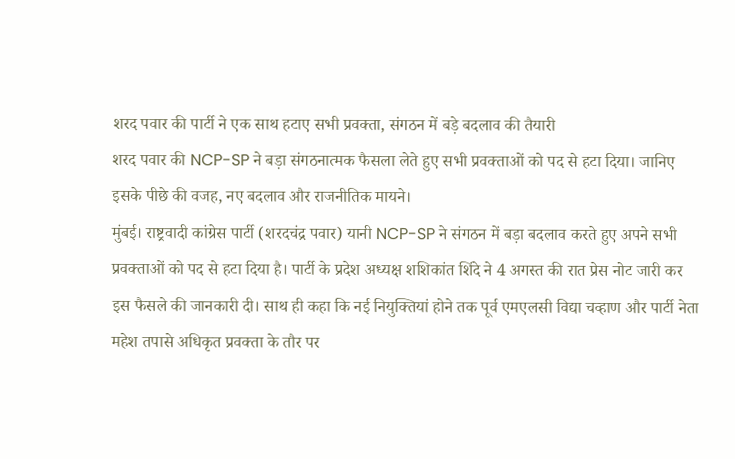शरद पवार की पार्टी ने एक साथ हटाए सभी प्रवक्ता, संगठन में बड़े बदलाव की तैयारी
शरद पवार की NCP-SP ने बड़ा संगठनात्मक फैसला लेते हुए सभी प्रवक्ताओं को पद से हटा दिया। जानिए इसके पीछे की वजह, नए बदलाव और राजनीतिक मायने।
मुंबई। राष्ट्रवादी कांग्रेस पार्टी (शरदचंद्र पवार) यानी NCP-SP ने संगठन में बड़ा बदलाव करते हुए अपने सभी प्रवक्ताओं को पद से हटा दिया है। पार्टी के प्रदेश अध्यक्ष शशिकांत शिंदे ने 4 अगस्त की रात प्रेस नोट जारी कर इस फैसले की जानकारी दी। साथ ही कहा कि नई नियुक्तियां होने तक पूर्व एमएलसी विद्या चव्हाण और पार्टी नेता महेश तपासे अधिकृत प्रवक्ता के तौर पर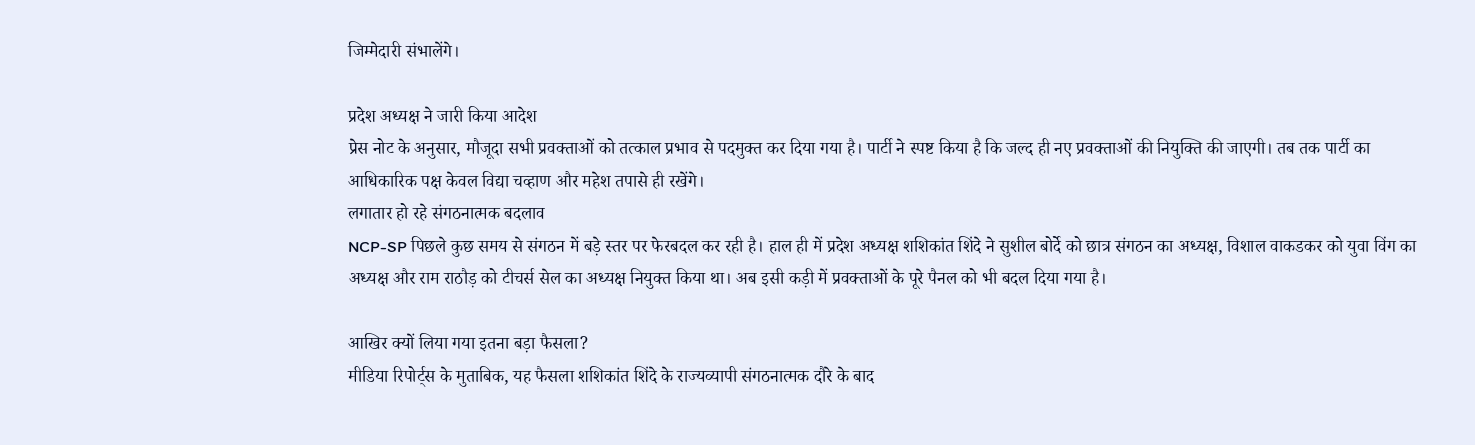जिम्मेदारी संभालेंगे।

प्रदेश अध्यक्ष ने जारी किया आदेश
प्रेस नोट के अनुसार, मौजूदा सभी प्रवक्ताओं को तत्काल प्रभाव से पदमुक्त कर दिया गया है। पार्टी ने स्पष्ट किया है कि जल्द ही नए प्रवक्ताओं की नियुक्ति की जाएगी। तब तक पार्टी का आधिकारिक पक्ष केवल विद्या चव्हाण और महेश तपासे ही रखेंगे।
लगातार हो रहे संगठनात्मक बदलाव
NCP-SP पिछले कुछ समय से संगठन में बड़े स्तर पर फेरबदल कर रही है। हाल ही में प्रदेश अध्यक्ष शशिकांत शिंदे ने सुशील बोर्दे को छात्र संगठन का अध्यक्ष, विशाल वाकडकर को युवा विंग का अध्यक्ष और राम राठौड़ को टीचर्स सेल का अध्यक्ष नियुक्त किया था। अब इसी कड़ी में प्रवक्ताओं के पूरे पैनल को भी बदल दिया गया है।

आखिर क्यों लिया गया इतना बड़ा फैसला?
मीडिया रिपोर्ट्स के मुताबिक, यह फैसला शशिकांत शिंदे के राज्यव्यापी संगठनात्मक दौरे के बाद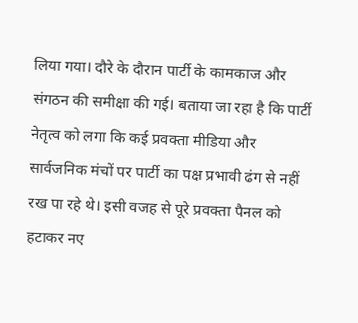लिया गया। दौरे के दौरान पार्टी के कामकाज और संगठन की समीक्षा की गई। बताया जा रहा है कि पार्टी नेतृत्व को लगा कि कई प्रवक्ता मीडिया और सार्वजनिक मंचों पर पार्टी का पक्ष प्रभावी ढंग से नहीं रख पा रहे थे। इसी वजह से पूरे प्रवक्ता पैनल को हटाकर नए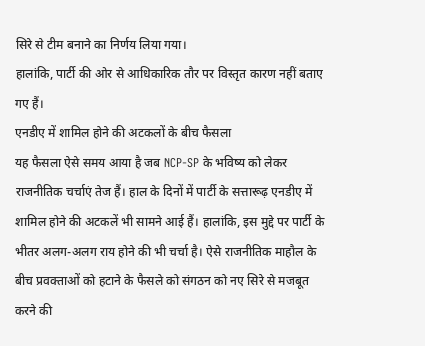सिरे से टीम बनाने का निर्णय लिया गया।
हालांकि, पार्टी की ओर से आधिकारिक तौर पर विस्तृत कारण नहीं बताए गए हैं।
एनडीए में शामिल होने की अटकलों के बीच फैसला
यह फैसला ऐसे समय आया है जब NCP-SP के भविष्य को लेकर राजनीतिक चर्चाएं तेज हैं। हाल के दिनों में पार्टी के सत्तारूढ़ एनडीए में शामिल होने की अटकलें भी सामने आई हैं। हालांकि, इस मुद्दे पर पार्टी के भीतर अलग-अलग राय होने की भी चर्चा है। ऐसे राजनीतिक माहौल के बीच प्रवक्ताओं को हटाने के फैसले को संगठन को नए सिरे से मजबूत करने की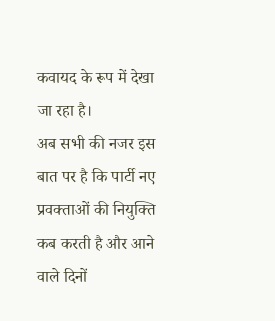कवायद के रूप में देखा जा रहा है।
अब सभी की नजर इस बात पर है कि पार्टी नए प्रवक्ताओं की नियुक्ति कब करती है और आने वाले दिनों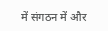में संगठन में और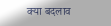क्या बदलाव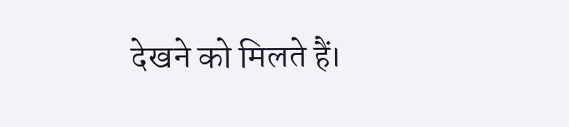देखने को मिलते हैं।